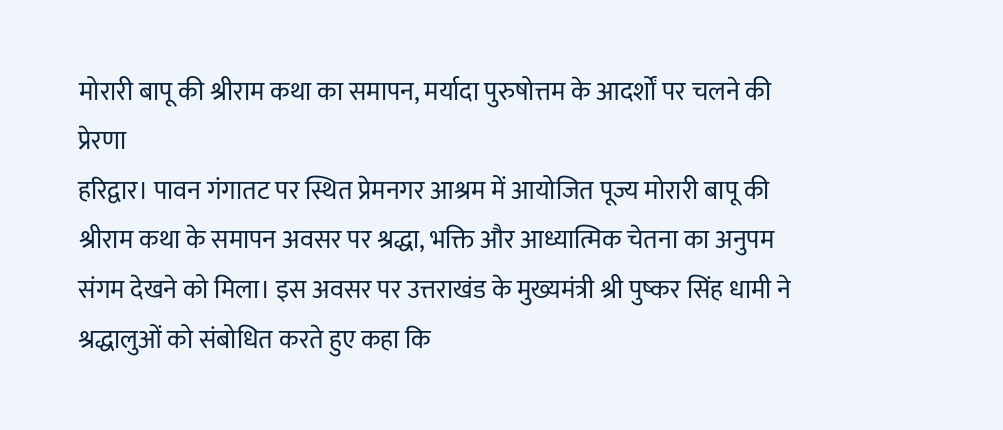मोरारी बापू की श्रीराम कथा का समापन, मर्यादा पुरुषोत्तम के आदर्शों पर चलने की प्रेरणा
हरिद्वार। पावन गंगातट पर स्थित प्रेमनगर आश्रम में आयोजित पूज्य मोरारी बापू की श्रीराम कथा के समापन अवसर पर श्रद्धा, भक्ति और आध्यात्मिक चेतना का अनुपम संगम देखने को मिला। इस अवसर पर उत्तराखंड के मुख्यमंत्री श्री पुष्कर सिंह धामी ने श्रद्धालुओं को संबोधित करते हुए कहा कि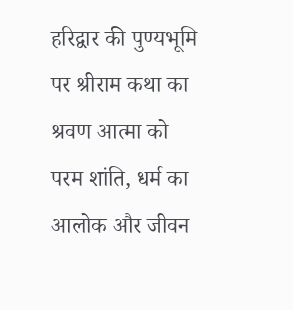हरिद्वार की पुण्यभूमि पर श्रीराम कथा का श्रवण आत्मा को परम शांति, धर्म का आलोक और जीवन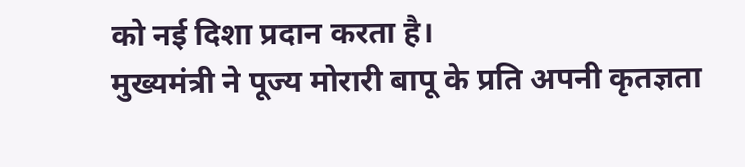को नई दिशा प्रदान करता है।
मुख्यमंत्री ने पूज्य मोरारी बापू के प्रति अपनी कृतज्ञता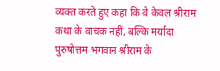व्यक्त करते हुए कहा कि वे केवल श्रीराम कथा के वाचक नहीं, बल्कि मर्यादा पुरुषोत्तम भगवान श्रीराम के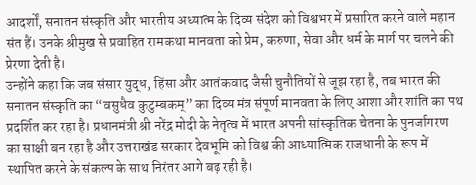आदर्शों, सनातन संस्कृति और भारतीय अध्यात्म के दिव्य संदेश को विश्वभर में प्रसारित करने वाले महान संत हैं। उनके श्रीमुख से प्रवाहित रामकथा मानवता को प्रेम, करुणा, सेवा और धर्म के मार्ग पर चलने की प्रेरणा देती है।
उन्होंने कहा कि जब संसार युद्ध, हिंसा और आतंकवाद जैसी चुनौतियों से जूझ रहा है, तब भारत की सनातन संस्कृति का “वसुधैव कुटुम्बकम्” का दिव्य मंत्र संपूर्ण मानवता के लिए आशा और शांति का पथ प्रदर्शित कर रहा है। प्रधानमंत्री श्री नरेंद्र मोदी के नेतृत्व में भारत अपनी सांस्कृतिक चेतना के पुनर्जागरण का साक्षी बन रहा है और उत्तराखंड सरकार देवभूमि को विश्व की आध्यात्मिक राजधानी के रूप में स्थापित करने के संकल्प के साथ निरंतर आगे बढ़ रही है।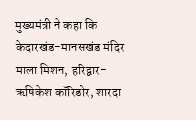मुख्यमंत्री ने कहा कि केदारखंड-मानसखंड मंदिर माला मिशन, हरिद्वार-ऋषिकेश कॉरिडोर, शारदा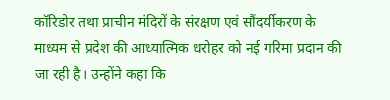कॉरिडोर तथा प्राचीन मंदिरों के संरक्षण एवं सौंदर्यीकरण के माध्यम से प्रदेश की आध्यात्मिक धरोहर को नई गरिमा प्रदान की जा रही है। उन्होंने कहा कि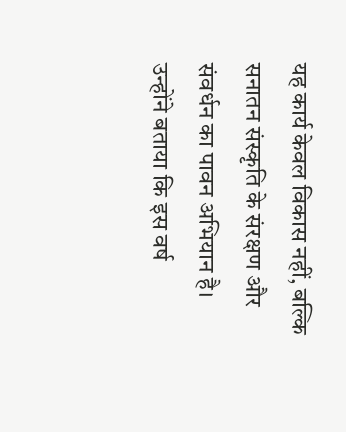यह कार्य केवल विकास नहीं, बल्कि सनातन संस्कृति के संरक्षण और संवर्धन का पावन अभियान है।
उन्होंने बताया कि इस वर्ष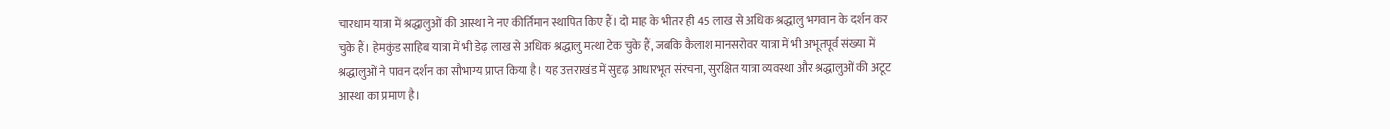चारधाम यात्रा में श्रद्धालुओं की आस्था ने नए कीर्तिमान स्थापित किए हैं। दो माह के भीतर ही 45 लाख से अधिक श्रद्धालु भगवान के दर्शन कर चुके हैं। हेमकुंड साहिब यात्रा में भी डेढ़ लाख से अधिक श्रद्धालु मत्था टेक चुके हैं, जबकि कैलाश मानसरोवर यात्रा में भी अभूतपूर्व संख्या में श्रद्धालुओं ने पावन दर्शन का सौभाग्य प्राप्त किया है। यह उत्तराखंड में सुदृढ़ आधारभूत संरचना, सुरक्षित यात्रा व्यवस्था और श्रद्धालुओं की अटूट आस्था का प्रमाण है।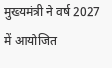मुख्यमंत्री ने वर्ष 2027 में आयोजित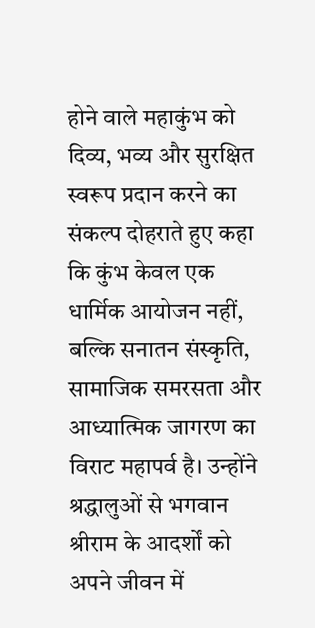होने वाले महाकुंभ को दिव्य, भव्य और सुरक्षित स्वरूप प्रदान करने का संकल्प दोहराते हुए कहा कि कुंभ केवल एक धार्मिक आयोजन नहीं, बल्कि सनातन संस्कृति, सामाजिक समरसता और आध्यात्मिक जागरण का विराट महापर्व है। उन्होंने श्रद्धालुओं से भगवान श्रीराम के आदर्शों को अपने जीवन में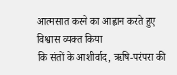आत्मसात करने का आह्वान करते हुए विश्वास व्यक्त किया
कि संतों के आशीर्वाद, ऋषि-परंपरा की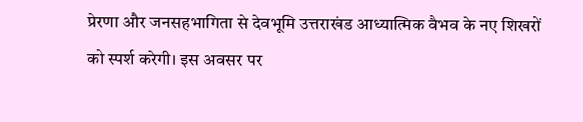प्रेरणा और जनसहभागिता से देवभूमि उत्तराखंड आध्यात्मिक वैभव के नए शिखरों को स्पर्श करेगी। इस अवसर पर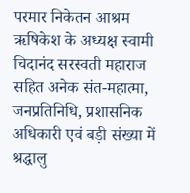परमार निकेतन आश्रम ऋषिकेश के अध्यक्ष स्वामी चिदानंद सरस्वती महाराज सहित अनेक संत-महात्मा, जनप्रतिनिधि, प्रशासनिक अधिकारी एवं बड़ी संख्या में श्रद्धालु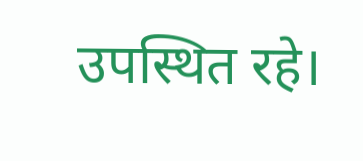उपस्थित रहे।